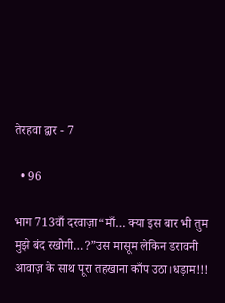तेरहवा द्वार - 7

  • 96

भाग 713वाँ दरवाज़ा“माँ… क्या इस बार भी तुम मुझे बंद रखोगी…?”उस मासूम लेकिन डरावनी आवाज़ के साथ पूरा तहखाना काँप उठा।धड़ाम!!!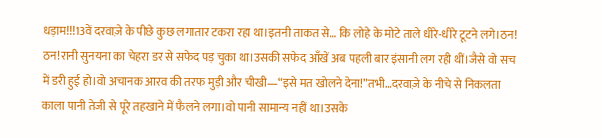धड़ाम!!!13वें दरवाज़े के पीछे कुछ लगातार टकरा रहा था।इतनी ताकत से… कि लोहे के मोटे ताले धीरे-धीरे टूटने लगे।ठन! ठन!रानी सुनयना का चेहरा डर से सफेद पड़ चुका था।उसकी सफेद आँखें अब पहली बार इंसानी लग रही थीं।जैसे वो सच में डरी हुई हो।वो अचानक आरव की तरफ मुड़ी और चीखी—“इसे मत खोलने देना!”तभी…दरवाज़े के नीचे से निकलता काला पानी तेजी से पूरे तहखाने में फैलने लगा।वो पानी सामान्य नहीं था।उसके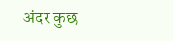अंदर कुछ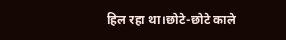हिल रहा था।छोटे-छोटे काले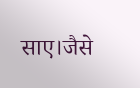साए।जैसे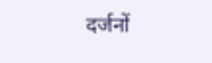दर्जनों